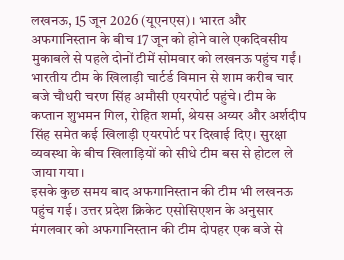लखनऊ, 15 जून 2026 (यूएनएस)। भारत और अफगानिस्तान के बीच 17 जून को होने वाले एकदिवसीय मुकाबले से पहले दोनों टीमें सोमवार को लखनऊ पहुंच गईं। भारतीय टीम के खिलाड़ी चार्टर्ड विमान से शाम करीब चार बजे चौधरी चरण सिंह अमौसी एयरपोर्ट पहुंचे। टीम के कप्तान शुभमन गिल, रोहित शर्मा, श्रेयस अय्यर और अर्शदीप सिंह समेत कई खिलाड़ी एयरपोर्ट पर दिखाई दिए। सुरक्षा व्यवस्था के बीच खिलाड़ियों को सीधे टीम बस से होटल ले जाया गया।
इसके कुछ समय बाद अफगानिस्तान की टीम भी लखनऊ पहुंच गई। उत्तर प्रदेश क्रिकेट एसोसिएशन के अनुसार मंगलवार को अफगानिस्तान की टीम दोपहर एक बजे से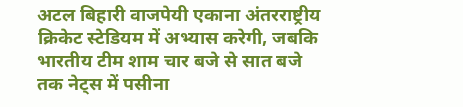अटल बिहारी वाजपेयी एकाना अंतरराष्ट्रीय क्रिकेट स्टेडियम में अभ्यास करेगी, जबकि भारतीय टीम शाम चार बजे से सात बजे तक नेट्स में पसीना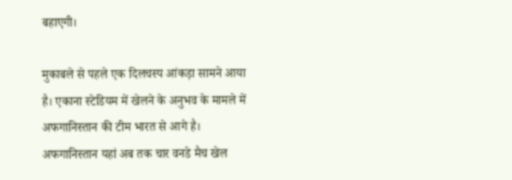बहाएगी।

मुकाबले से पहले एक दिलचस्प आंकड़ा सामने आया है। एकाना स्टेडियम में खेलने के अनुभव के मामले में अफगानिस्तान की टीम भारत से आगे है। अफगानिस्तान यहां अब तक चार वनडे मैच खेल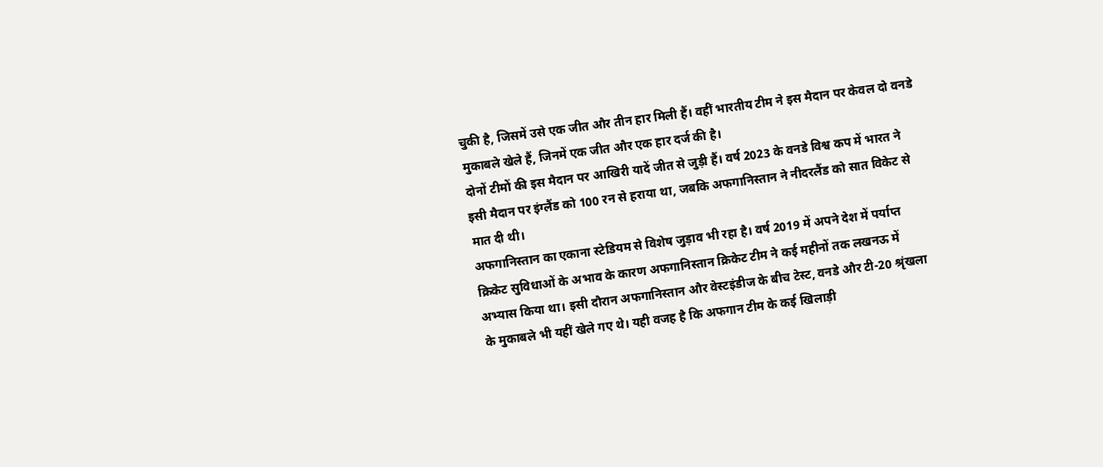चुकी है, जिसमें उसे एक जीत और तीन हार मिली हैं। वहीं भारतीय टीम ने इस मैदान पर केवल दो वनडे मुकाबले खेले हैं, जिनमें एक जीत और एक हार दर्ज की है।
दोनों टीमों की इस मैदान पर आखिरी यादें जीत से जुड़ी हैं। वर्ष 2023 के वनडे विश्व कप में भारत ने इसी मैदान पर इंग्लैंड को 100 रन से हराया था, जबकि अफगानिस्तान ने नीदरलैंड को सात विकेट से मात दी थी।
अफगानिस्तान का एकाना स्टेडियम से विशेष जुड़ाव भी रहा है। वर्ष 2019 में अपने देश में पर्याप्त क्रिकेट सुविधाओं के अभाव के कारण अफगानिस्तान क्रिकेट टीम ने कई महीनों तक लखनऊ में अभ्यास किया था। इसी दौरान अफगानिस्तान और वेस्टइंडीज के बीच टेस्ट, वनडे और टी-20 श्रृंखला के मुकाबले भी यहीं खेले गए थे। यही वजह है कि अफगान टीम के कई खिलाड़ी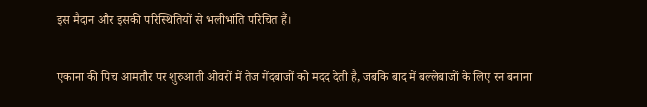इस मैदान और इसकी परिस्थितियों से भलीभांति परिचित हैं।

एकाना की पिच आमतौर पर शुरुआती ओवरों में तेज गेंदबाजों को मदद देती है, जबकि बाद में बल्लेबाजों के लिए रन बनाना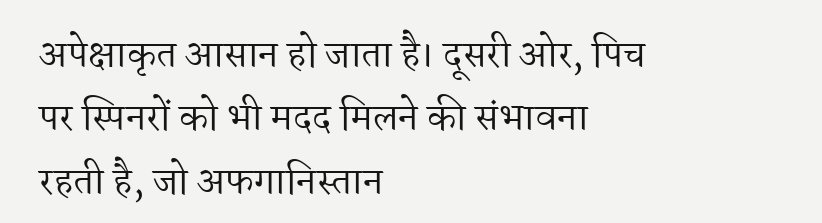अपेक्षाकृत आसान हो जाता है। दूसरी ओर, पिच पर स्पिनरों को भी मदद मिलने की संभावना रहती है, जो अफगानिस्तान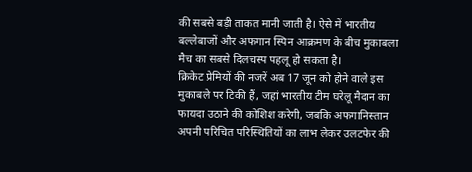की सबसे बड़ी ताकत मानी जाती है। ऐसे में भारतीय बल्लेबाजों और अफगान स्पिन आक्रमण के बीच मुकाबला मैच का सबसे दिलचस्प पहलू हो सकता है।
क्रिकेट प्रेमियों की नजरें अब 17 जून को होने वाले इस मुकाबले पर टिकी हैं, जहां भारतीय टीम घरेलू मैदान का फायदा उठाने की कोशिश करेगी, जबकि अफगानिस्तान अपनी परिचित परिस्थितियों का लाभ लेकर उलटफेर की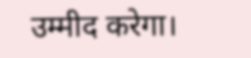उम्मीद करेगा।